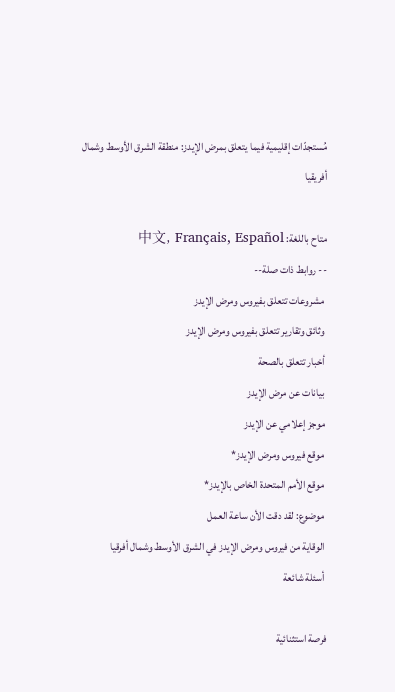مُستجدّات إقليمية فيما يتعلق بمرض الإيدز: منطقة الشرق الأوسط وشمال أفريقيا

متاح باللغة: 中文, Français, Español
-- روابط ذات صلة--
 مشروعات تتعلق بفيروس ومرض الإيدز
 وثائق وتقارير تتعلق بفيروس ومرض الإيدز
 أخبار تتعلق بالصحة
 بيانات عن مرض الإيدز
 موجز إعلامي عن الإيدز
 موقع فيروس ومرض الإيدز*
 موقع الأمم المتحدة الخاص بالإيدز*
 موضوع: لقد دقت الأن ساعة العمل
 الوقاية من فيروس ومرض الإيدز في الشرق الأوسط وشمال أفرقيا
 أسئلة شائعة

فرصة استثنائية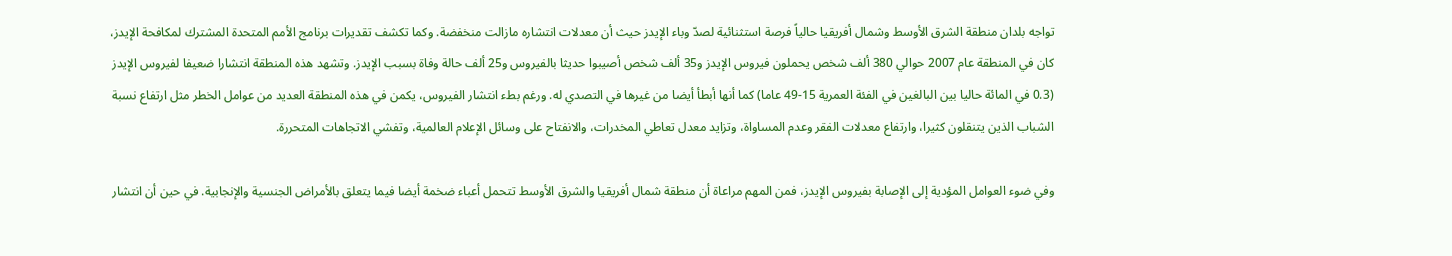تواجه بلدان منطقة الشرق الأوسط وشمال أفريقيا حالياً فرصة استثنائية لصدّ وباء الإيدز حيث أن معدلات انتشاره مازالت منخفضة. وكما تكشف تقديرات برنامج الأمم المتحدة المشترك لمكافحة الإيدز، كان في المنطقة عام 2007 حوالي 380 ألف شخص يحملون فيروس الإيدز و35 ألف شخص أصيبوا حديثا بالفيروس و25 ألف حالة وفاة بسبب الإيدز. وتشهد هذه المنطقة انتشارا ضعيفا لفيروس الإيدز (0.3 في المائة حاليا بين البالغين في الفئة العمرية 15-49 عاما) كما أنها أبطأ أيضا من غيرها في التصدي له. ورغم بطء انتشار الفيروس، يكمن في هذه المنطقة العديد من عوامل الخطر مثل ارتفاع نسبة الشباب الذين يتنقلون كثيرا، وارتفاع معدلات الفقر وعدم المساواة، وتزايد معدل تعاطي المخدرات، والانفتاح على وسائل الإعلام العالمية، وتفشي الاتجاهات المتحررة.

وفي ضوء العوامل المؤدية إلى الإصابة بفيروس الإيدز، فمن المهم مراعاة أن منطقة شمال أفريقيا والشرق الأوسط تتحمل أعباء ضخمة أيضا فيما يتعلق بالأمراض الجنسية والإنجابية. في حين أن انتشار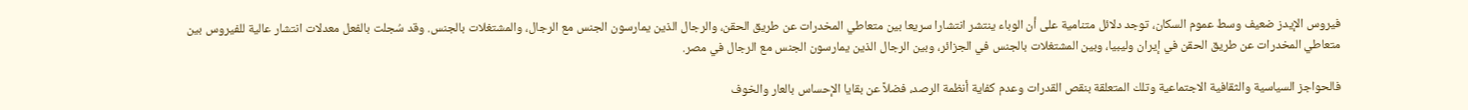فيروس الإيدز ضعيف وسط عموم السكان، توجد دلائل متنامية على أن الوباء ينتشر انتشارا سريعا بين متعاطي المخدرات عن طريق الحقن، والرجال الذين يمارسون الجنس مع الرجال، والمشتغلات بالجنس. وقد سُجلت بالفعل معدلات انتشار عالية للفيروس بين متعاطي المخدرات عن طريق الحقن في إيران وليبيا، وبين المشتغلات بالجنس في الجزائر، وبين الرجال الذين يمارسون الجنس مع الرجال في مصر.

فالحواجز السياسية والثقافية الاجتماعية وتلك المتعلقة بنقص القدرات وعدم كفاية أنظمة الرصد، فضلاً عن بقايا الإحساس بالعار والخوف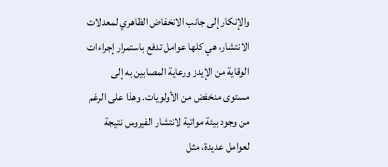والإنكار إلى جانب الانخفاض الظاهري لمعدلات الانتشار، هي كلها عوامل تدفع باستمرار إجراءات الوقاية من الإيدز ورعاية المصابين به إلى مستوى منخفض من الأولويات. وهذا على الرغم من وجود بيئة مواتية لانتشار الفيروس نتيجة لعوامل عديدة، مثل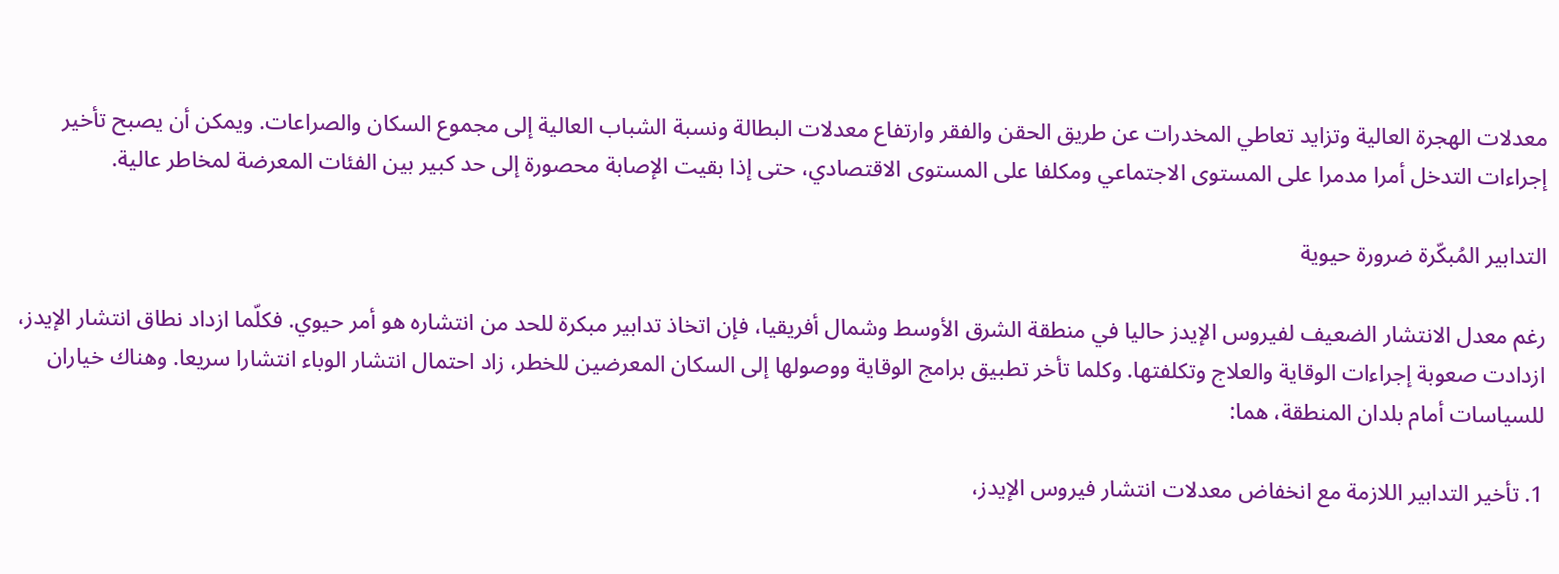معدلات الهجرة العالية وتزايد تعاطي المخدرات عن طريق الحقن والفقر وارتفاع معدلات البطالة ونسبة الشباب العالية إلى مجموع السكان والصراعات. ويمكن أن يصبح تأخير إجراءات التدخل أمرا مدمرا على المستوى الاجتماعي ومكلفا على المستوى الاقتصادي، حتى إذا بقيت الإصابة محصورة إلى حد كبير بين الفئات المعرضة لمخاطر عالية.

التدابير المُبكّرة ضرورة حيوية

رغم معدل الانتشار الضعيف لفيروس الإيدز حاليا في منطقة الشرق الأوسط وشمال أفريقيا، فإن اتخاذ تدابير مبكرة للحد من انتشاره هو أمر حيوي. فكلّما ازداد نطاق انتشار الإيدز، ازدادت صعوبة إجراءات الوقاية والعلاج وتكلفتها. وكلما تأخر تطبيق برامج الوقاية ووصولها إلى السكان المعرضين للخطر، زاد احتمال انتشار الوباء انتشارا سريعا. وهناك خياران للسياسات أمام بلدان المنطقة، هما:

1. تأخير التدابير اللازمة مع انخفاض معدلات انتشار فيروس الإيدز،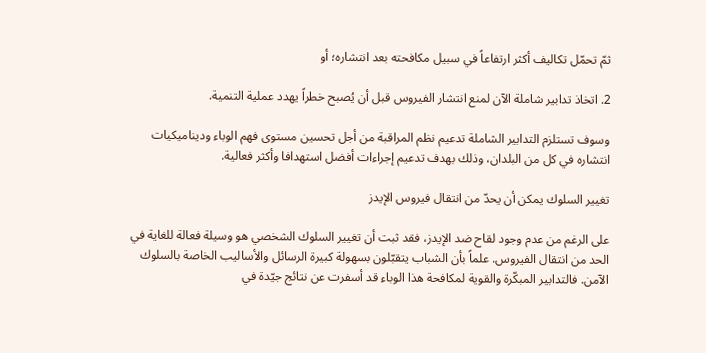ثمّ تحمّل تكاليف أكثر ارتفاعاً في سبيل مكافحته بعد انتشاره؛ أو

2. اتخاذ تدابير شاملة الآن لمنع انتشار الفيروس قبل أن يُصبح خطراً يهدد عملية التنمية.

وسوف تستلزم التدابير الشاملة تدعيم نظم المراقبة من أجل تحسين مستوى فهم الوباء وديناميكيات انتشاره في كل من البلدان، وذلك بهدف تدعيم إجراءات أفضل استهدافا وأكثر فعالية.

تغيير السلوك يمكن أن يحدّ من انتقال فيروس الإيدز

على الرغم من عدم وجود لقاح ضد الإيدز، فقد ثبت أن تغيير السلوك الشخصي هو وسيلة فعالة للغاية في الحد من انتقال الفيروس. علماً بأن الشباب يتقبّلون بسهولة كبيرة الرسائل والأساليب الخاصة بالسلوك الآمن. فالتدابير المبكّرة والقوية لمكافحة هذا الوباء قد أسفرت عن نتائج جيّدة في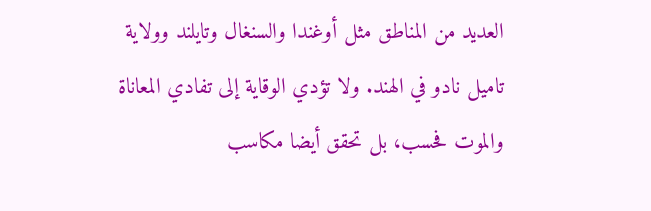العديد من المناطق مثل أوغندا والسنغال وتايلند وولاية تاميل نادو في الهند. ولا تؤدي الوقاية إلى تفادي المعاناة والموت فحسب، بل تحقق أيضا مكاسب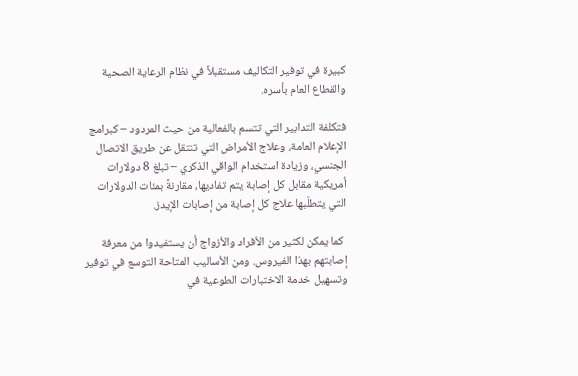كبيرة في توفير التكاليف مستقبلاً في نظام الرعاية الصحية والقطاع العام بأسره.

فتكلفة التدابير التي تتسم بالفعالية من حيث المردود – كبرامج الإعلام العامة، وعلاج الأمراض التي تنتقل عن طريق الاتصال الجنسي، وزيادة استخدام الواقي الذكري – تبلغ 8 دولارات أمريكية مقابل كل إصابة يتم تفاديها، مقارنةً بمئات الدولارات التي يتطلّبها علاج كل إصابة من إصابات الإيدز.

 كما يمكن لكثير من الأفراد والأزواج أن يستفيدوا من معرفة إصابتهم بهذا الفيروس. ومن الأساليب المتاحة التوسع في توفير وتسهيل خدمة الاختبارات الطوعية في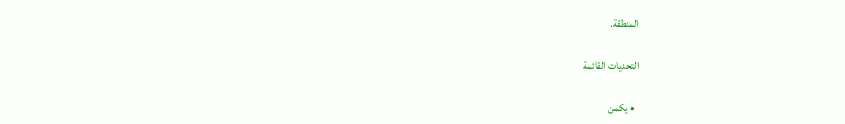المنطقة.

التحديات القائمة

  • يكمن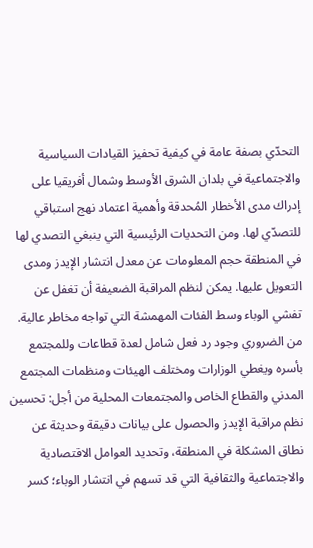التحدّي بصفة عامة في كيفية تحفيز القيادات السياسية والاجتماعية في بلدان الشرق الأوسط وشمال أفريقيا على إدراك مدى الأخطار المُحدقة وأهمية اعتماد نهج استباقي للتصدّي لها. ومن التحديات الرئيسية التي ينبغي التصدي لها في المنطقة حجم المعلومات عن معدل انتشار الإيدز ومدى التعويل عليها. يمكن لنظم المراقبة الضعيفة أن تغفل عن تفشي الوباء وسط الفئات المهمشة التي تواجه مخاطر عالية. من الضروري وجود رد فعل شامل لعدة قطاعات وللمجتمع بأسره ويغطي الوزارات ومختلف الهيئات ومنظمات المجتمع المدني والقطاع الخاص والمجتمعات المحلية من أجل: تحسين نظم مراقبة الإيدز والحصول على بيانات دقيقة وحديثة عن نطاق المشكلة في المنطقة، وتحديد العوامل الاقتصادية والاجتماعية والثقافية التي قد تسهم في انتشار الوباء؛ كسر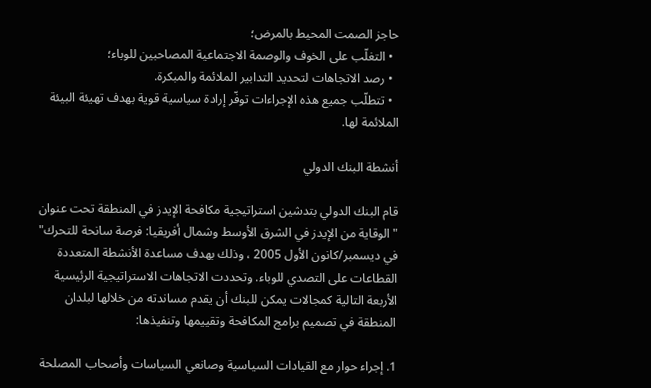حاجز الصمت المحيط بالمرض؛
  • التغلّب على الخوف والوصمة الاجتماعية المصاحبين للوباء؛
  • رصد الاتجاهات لتحديد التدابير الملائمة والمبكرة.
  • تتطلّب جميع هذه الإجراءات توفّر إرادة سياسية قوية بهدف تهيئة البيئة الملائمة لها.

أنشطة البنك الدولي

قام البنك الدولي بتدشين استراتيجية مكافحة الإيدز في المنطقة تحت عنوان "الوقاية من الإيدز في الشرق الأوسط وشمال أفريقيا: فرصة سانحة للتحرك" في ديسمبر/كانون الأول 2005 ، وذلك بهدف مساعدة الأنشطة المتعددة القطاعات على التصدي للوباء. وتحددت الاتجاهات الاستراتيجية الرئيسية الأربعة التالية كمجالات يمكن للبنك أن يقدم مساندته من خلالها لبلدان المنطقة في تصميم برامج المكافحة وتقييمها وتنفيذها:

1. إجراء حوار مع القيادات السياسية وصانعي السياسات وأصحاب المصلحة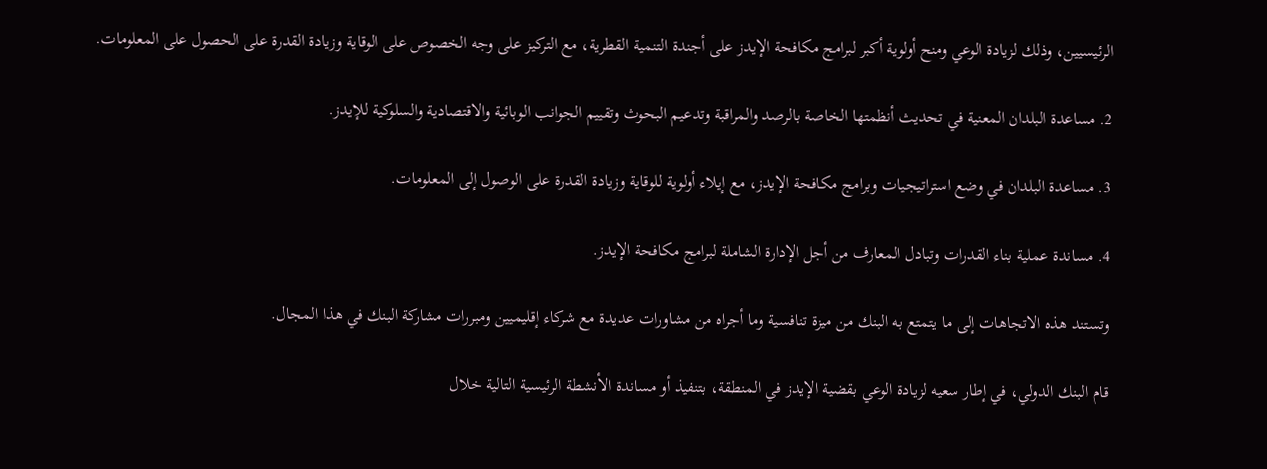الرئيسيين، وذلك لزيادة الوعي ومنح أولوية أكبر لبرامج مكافحة الإيدز على أجندة التنمية القطرية، مع التركيز على وجه الخصوص على الوقاية وزيادة القدرة على الحصول على المعلومات.

2. مساعدة البلدان المعنية في تحديث أنظمتها الخاصة بالرصد والمراقبة وتدعيم البحوث وتقييم الجوانب الوبائية والاقتصادية والسلوكية للإيدز.

3. مساعدة البلدان في وضع استراتيجيات وبرامج مكافحة الإيدز، مع إيلاء أولوية للوقاية وزيادة القدرة على الوصول إلى المعلومات.

4. مساندة عملية بناء القدرات وتبادل المعارف من أجل الإدارة الشاملة لبرامج مكافحة الإيدز.

وتستند هذه الاتجاهات إلى ما يتمتع به البنك من ميزة تنافسية وما أجراه من مشاورات عديدة مع شركاء إقليميين ومبررات مشاركة البنك في هذا المجال.

قام البنك الدولي، في إطار سعيه لزيادة الوعي بقضية الإيدز في المنطقة، بتنفيذ أو مساندة الأنشطة الرئيسية التالية خلال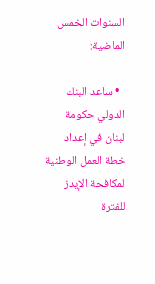السنوات الخمس الماضية:

  • ساعد البنك الدولي حكومة لبنان في إعداد خطة العمل الوطنية لمكافحة الإيدز للفترة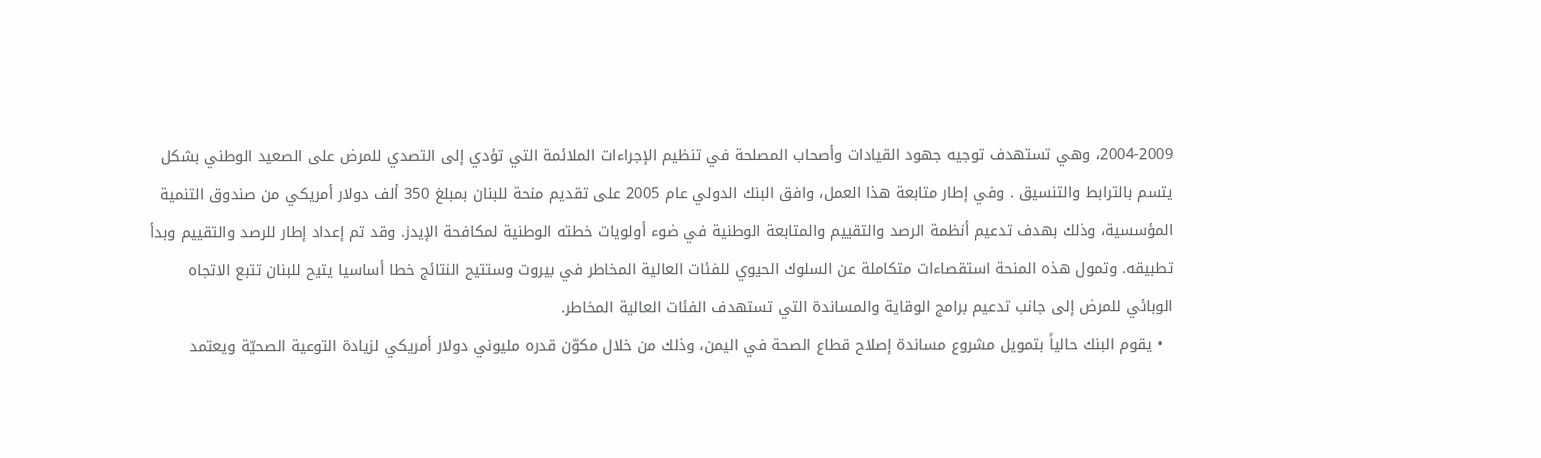2004-2009، وهي تستهدف توجيه جهود القيادات وأصحاب المصلحة في تنظيم الإجراءات الملائمة التي تؤدي إلى التصدي للمرض على الصعيد الوطني بشكل يتسم بالترابط والتنسيق . وفي إطار متابعة هذا العمل، وافق البنك الدولي عام 2005 على تقديم منحة للبنان بمبلغ 350 ألف دولار أمريكي من صندوق التنمية المؤسسية، وذلك بهدف تدعيم أنظمة الرصد والتقييم والمتابعة الوطنية في ضوء أولويات خطته الوطنية لمكافحة الإيدز. وقد تم إعداد إطار للرصد والتقييم وبدأ تطبيقه. وتمول هذه المنحة استقصاءات متكاملة عن السلوك الحيوي للفئات العالية المخاطر في بيروت وستتيح النتائج خطا أساسيا يتيح للبنان تتبع الاتجاه الوبائي للمرض إلى جانب تدعيم برامج الوقاية والمساندة التي تستهدف الفئات العالية المخاطر.
  • يقوم البنك حالياً بتمويل مشروع مساندة إصلاح قطاع الصحة في اليمن، وذلك من خلال مكوّن قدره مليوني دولار أمريكي لزيادة التوعية الصحيّة ويعتمد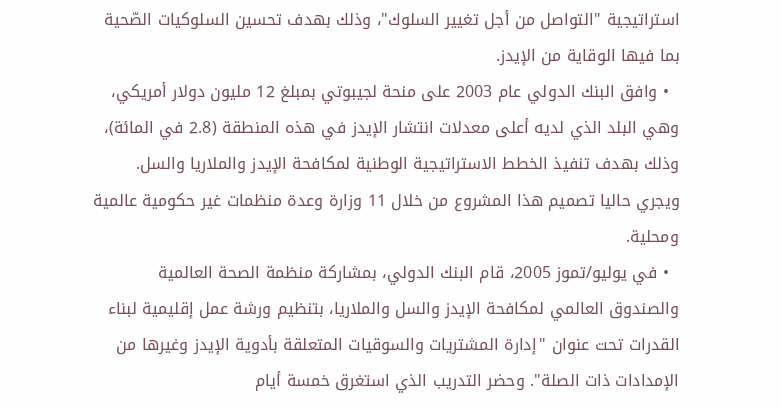استراتيجية "التواصل من أجل تغيير السلوك"، وذلك بهدف تحسين السلوكيات الصّحية بما فيها الوقاية من الإيدز.
  • وافق البنك الدولي عام 2003 على منحة لجيبوتي بمبلغ 12 مليون دولار أمريكي، وهي البلد الذي لديه أعلى معدلات انتشار الإيدز في هذه المنطقة (2.8 في المائة)، وذلك بهدف تنفيذ الخطط الاستراتيجية الوطنية لمكافحة الإيدز والملاريا والسل. ويجري حاليا تصميم هذا المشروع من خلال 11 وزارة وعدة منظمات غير حكومية عالمية ومحلية.
  • في يوليو/تموز 2005، قام البنك الدولي، بمشاركة منظمة الصحة العالمية والصندوق العالمي لمكافحة الإيدز والسل والملاريا، بتنظيم ورشة عمل إقليمية لبناء القدرات تحت عنوان "إدارة المشتريات والسوقيات المتعلقة بأدوية الإيدز وغيرها من الإمدادات ذات الصلة". وحضر التدريب الذي استغرق خمسة أيام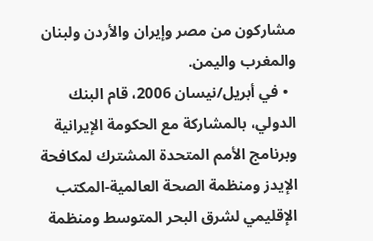مشاركون من مصر وإيران والأردن ولبنان والمغرب واليمن.
  • في أبريل/نيسان 2006، قام البنك الدولي، بالمشاركة مع الحكومة الإيرانية وبرنامج الأمم المتحدة المشترك لمكافحة الإيدز ومنظمة الصحة العالمية-المكتب الإقليمي لشرق البحر المتوسط ومنظمة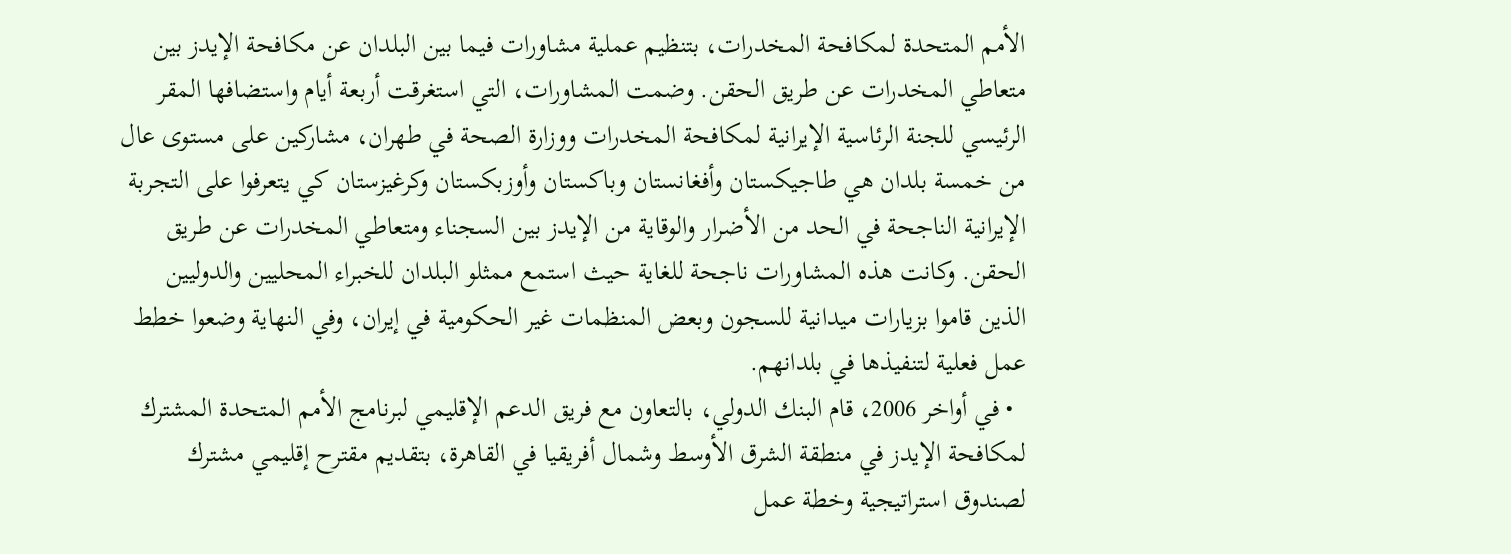الأمم المتحدة لمكافحة المخدرات، بتنظيم عملية مشاورات فيما بين البلدان عن مكافحة الإيدز بين متعاطي المخدرات عن طريق الحقن. وضمت المشاورات، التي استغرقت أربعة أيام واستضافها المقر الرئيسي للجنة الرئاسية الإيرانية لمكافحة المخدرات ووزارة الصحة في طهران، مشاركين على مستوى عال من خمسة بلدان هي طاجيكستان وأفغانستان وباكستان وأوزبكستان وكرغيزستان كي يتعرفوا على التجربة الإيرانية الناجحة في الحد من الأضرار والوقاية من الإيدز بين السجناء ومتعاطي المخدرات عن طريق الحقن. وكانت هذه المشاورات ناجحة للغاية حيث استمع ممثلو البلدان للخبراء المحليين والدوليين الذين قاموا بزيارات ميدانية للسجون وبعض المنظمات غير الحكومية في إيران، وفي النهاية وضعوا خطط عمل فعلية لتنفيذها في بلدانهم.
  • في أواخر 2006، قام البنك الدولي، بالتعاون مع فريق الدعم الإقليمي لبرنامج الأمم المتحدة المشترك لمكافحة الإيدز في منطقة الشرق الأوسط وشمال أفريقيا في القاهرة، بتقديم مقترح إقليمي مشترك لصندوق استراتيجية وخطة عمل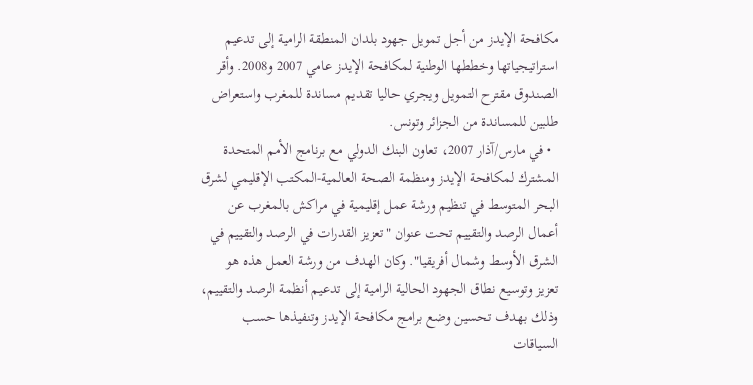مكافحة الإيدز من أجل تمويل جهود بلدان المنطقة الرامية إلى تدعيم استراتيجياتها وخططها الوطنية لمكافحة الإيدز عامي 2007 و2008. وأقر الصندوق مقترح التمويل ويجري حاليا تقديم مساندة للمغرب واستعراض طلبين للمساندة من الجزائر وتونس.
  • في مارس/آذار 2007، تعاون البنك الدولي مع برنامج الأمم المتحدة المشترك لمكافحة الإيدز ومنظمة الصحة العالمية-المكتب الإقليمي لشرق البحر المتوسط في تنظيم ورشة عمل إقليمية في مراكش بالمغرب عن أعمال الرصد والتقييم تحت عنوان "تعزيز القدرات في الرصد والتقييم في الشرق الأوسط وشمال أفريقيا". وكان الهدف من ورشة العمل هذه هو تعزيز وتوسيع نطاق الجهود الحالية الرامية إلى تدعيم أنظمة الرصد والتقييم، وذلك بهدف تحسين وضع برامج مكافحة الإيدز وتنفيذها حسب السياقات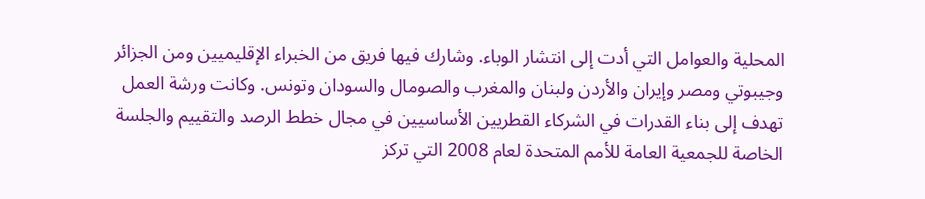المحلية والعوامل التي أدت إلى انتشار الوباء. وشارك فيها فريق من الخبراء الإقليميين ومن الجزائر وجيبوتي ومصر وإيران والأردن ولبنان والمغرب والصومال والسودان وتونس. وكانت ورشة العمل تهدف إلى بناء القدرات في الشركاء القطريين الأساسيين في مجال خطط الرصد والتقييم والجلسة الخاصة للجمعية العامة للأمم المتحدة لعام 2008 التي تركز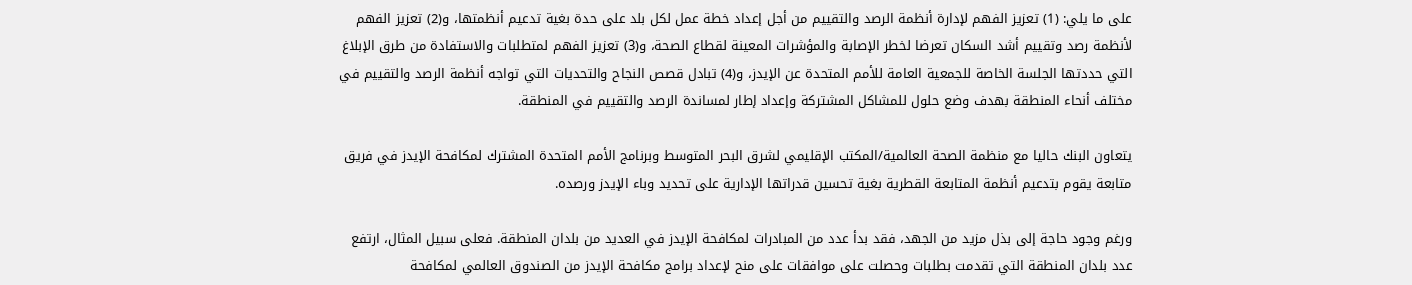على ما يلي: (1) تعزيز الفهم لإدارة أنظمة الرصد والتقييم من أجل إعداد خطة عمل لكل بلد على حدة بغية تدعيم أنظمتها، و(2) تعزيز الفهم لأنظمة رصد وتقييم أشد السكان تعرضا لخطر الإصابة والمؤشرات المعينة لقطاع الصحة، و(3) تعزيز الفهم لمتطلبات والاستفادة من طرق الإبلاغ التي حددتها الجلسة الخاصة للجمعية العامة للأمم المتحدة عن الإيدز، و(4) تبادل قصص النجاح والتحديات التي تواجه أنظمة الرصد والتقييم في مختلف أنحاء المنطقة بهدف وضع حلول للمشاكل المشتركة وإعداد إطار لمساندة الرصد والتقييم في المنطقة.

يتعاون البنك حاليا مع منظمة الصحة العالمية/المكتب الإقليمي لشرق البحر المتوسط وبرنامج الأمم المتحدة المشترك لمكافحة الإيدز في فريق متابعة يقوم بتدعيم أنظمة المتابعة القطرية بغية تحسين قدراتها الإدارية على تحديد وباء الإيدز ورصده.

ورغم وجود حاجة إلى بذل مزيد من الجهد، فقد بدأ عدد من المبادرات لمكافحة الإيدز في العديد من بلدان المنطقة. فعلى سبيل المثال، ارتفع عدد بلدان المنطقة التي تقدمت بطلبات وحصلت على موافقات على منح لإعداد برامج مكافحة الإيدز من الصندوق العالمي لمكافحة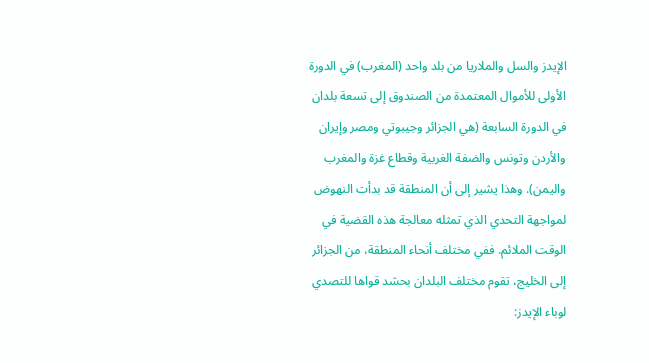الإيدز والسل والملاريا من بلد واحد (المغرب) في الدورة الأولى للأموال المعتمدة من الصندوق إلى تسعة بلدان في الدورة السابعة (هي الجزائر وجيبوتي ومصر وإيران والأردن وتونس والضفة الغربية وقطاع غزة والمغرب واليمن). وهذا يشير إلى أن المنطقة قد بدأت النهوض لمواجهة التحدي الذي تمثله معالجة هذه القضية في الوقت الملائم. ففي مختلف أنحاء المنطقة، من الجزائر إلى الخليج، تقوم مختلف البلدان بحشد قواها للتصدي لوباء الإيدز: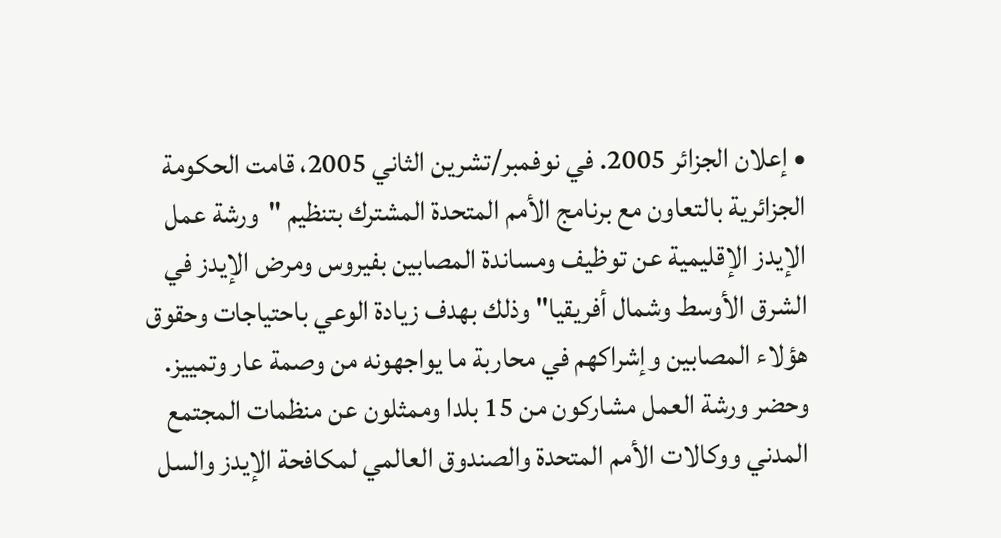• إعلان الجزائر 2005. في نوفمبر/تشرين الثاني 2005، قامت الحكومة الجزائرية بالتعاون مع برنامج الأمم المتحدة المشترك بتنظيم "ورشة عمل الإيدز الإقليمية عن توظيف ومساندة المصابين بفيروس ومرض الإيدز في الشرق الأوسط وشمال أفريقيا" وذلك بهدف زيادة الوعي باحتياجات وحقوق هؤلاء المصابين وإشراكهم في محاربة ما يواجهونه من وصمة عار وتمييز. وحضر ورشة العمل مشاركون من 15 بلدا وممثلون عن منظمات المجتمع المدني ووكالات الأمم المتحدة والصندوق العالمي لمكافحة الإيدز والسل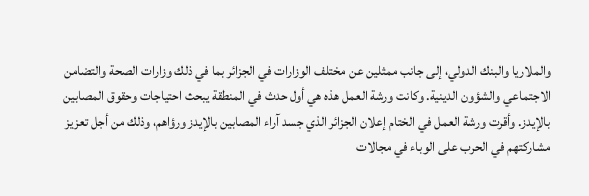والملاريا والبنك الدولي، إلى جانب ممثلين عن مختلف الوزارات في الجزائر بما في ذلك وزارات الصحة والتضامن الاجتماعي والشؤون الدينية. وكانت ورشة العمل هذه هي أول حدث في المنطقة يبحث احتياجات وحقوق المصابين بالإيدز. وأقرت ورشة العمل في الختام إعلان الجزائر الذي جسد آراء المصابين بالإيدز ورؤاهم، وذلك من أجل تعزيز مشاركتهم في الحرب على الوباء في مجالات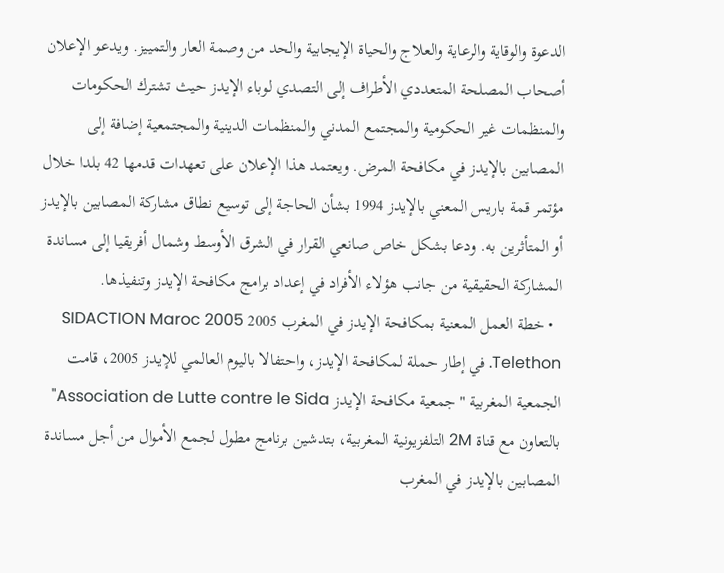الدعوة والوقاية والرعاية والعلاج والحياة الإيجابية والحد من وصمة العار والتمييز. ويدعو الإعلان أصحاب المصلحة المتعددي الأطراف إلى التصدي لوباء الإيدز حيث تشترك الحكومات والمنظمات غير الحكومية والمجتمع المدني والمنظمات الدينية والمجتمعية إضافة إلى المصابين بالإيدز في مكافحة المرض. ويعتمد هذا الإعلان على تعهدات قدمها 42 بلدا خلال مؤتمر قمة باريس المعني بالإيدز 1994 بشأن الحاجة إلى توسيع نطاق مشاركة المصابين بالإيدز أو المتأثرين به. ودعا بشكل خاص صانعي القرار في الشرق الأوسط وشمال أفريقيا إلى مساندة المشاركة الحقيقية من جانب هؤلاء الأفراد في إعداد برامج مكافحة الإيدز وتنفيذها.
  • خطة العمل المعنية بمكافحة الإيدز في المغرب 2005 SIDACTION Maroc 2005 Telethon. في إطار حملة لمكافحة الإيدز، واحتفالا باليوم العالمي للإيدز 2005، قامت الجمعية المغربية "جمعية مكافحة الإيدز Association de Lutte contre le Sida" بالتعاون مع قناة 2M التلفزيونية المغربية، بتدشين برنامج مطول لجمع الأموال من أجل مساندة المصابين بالإيدز في المغرب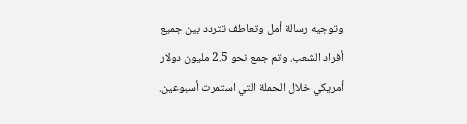وتوجيه رسالة أمل وتعاطف تتردد بين جميع أفراد الشعب. وتم جمع نحو 2.5 مليون دولار أمريكي خلال الحملة التي استمرت أسبوعين.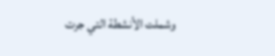وشملت الأنشطة التي جرت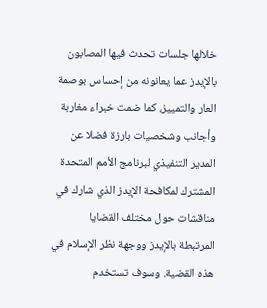خلالها جلسات تحدث فيها المصابون بالإيدز عما يعانونه من إحساس بوصمة العار والتمييز، كما ضمت خبراء مغاربة وأجانب وشخصيات بارزة فضلا عن المدير التنفيذي لبرنامج الأمم المتحدة المشترك لمكافحة الإيدز الذي شارك في مناقشات حول مختلف القضايا المرتبطة بالإيدز ووجهة نظر الإسلام في هذه القضية. وسوف تستخدم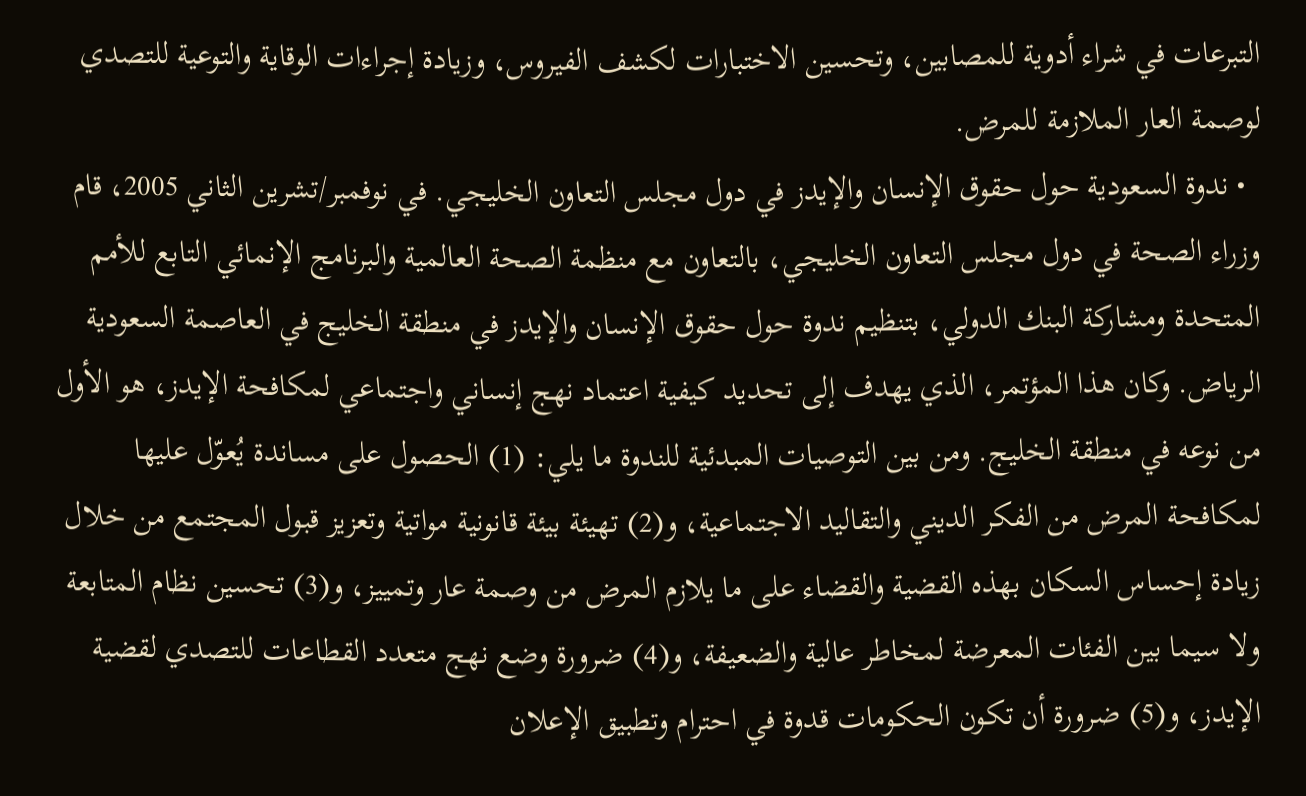التبرعات في شراء أدوية للمصابين، وتحسين الاختبارات لكشف الفيروس، وزيادة إجراءات الوقاية والتوعية للتصدي لوصمة العار الملازمة للمرض.
  • ندوة السعودية حول حقوق الإنسان والإيدز في دول مجلس التعاون الخليجي. في نوفمبر/تشرين الثاني 2005، قام وزراء الصحة في دول مجلس التعاون الخليجي، بالتعاون مع منظمة الصحة العالمية والبرنامج الإنمائي التابع للأمم المتحدة ومشاركة البنك الدولي، بتنظيم ندوة حول حقوق الإنسان والإيدز في منطقة الخليج في العاصمة السعودية الرياض. وكان هذا المؤتمر، الذي يهدف إلى تحديد كيفية اعتماد نهج إنساني واجتماعي لمكافحة الإيدز، هو الأول من نوعه في منطقة الخليج. ومن بين التوصيات المبدئية للندوة ما يلي: (1) الحصول على مساندة يُعوّل عليها لمكافحة المرض من الفكر الديني والتقاليد الاجتماعية، و(2) تهيئة بيئة قانونية مواتية وتعزيز قبول المجتمع من خلال زيادة إحساس السكان بهذه القضية والقضاء على ما يلازم المرض من وصمة عار وتمييز، و(3) تحسين نظام المتابعة ولا سيما بين الفئات المعرضة لمخاطر عالية والضعيفة، و(4) ضرورة وضع نهج متعدد القطاعات للتصدي لقضية الإيدز، و(5) ضرورة أن تكون الحكومات قدوة في احترام وتطبيق الإعلان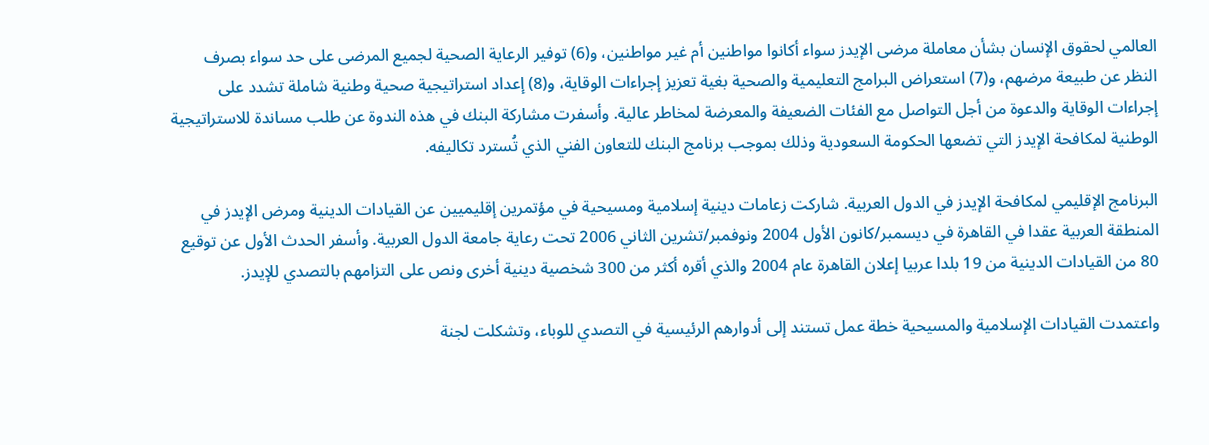العالمي لحقوق الإنسان بشأن معاملة مرضى الإيدز سواء أكانوا مواطنين أم غير مواطنين، و(6) توفير الرعاية الصحية لجميع المرضى على حد سواء بصرف النظر عن طبيعة مرضهم، و(7) استعراض البرامج التعليمية والصحية بغية تعزيز إجراءات الوقاية، و(8) إعداد استراتيجية صحية وطنية شاملة تشدد على إجراءات الوقاية والدعوة من أجل التواصل مع الفئات الضعيفة والمعرضة لمخاطر عالية. وأسفرت مشاركة البنك في هذه الندوة عن طلب مساندة للاستراتيجية الوطنية لمكافحة الإيدز التي تضعها الحكومة السعودية وذلك بموجب برنامج البنك للتعاون الفني الذي تُسترد تكاليفه.

البرنامج الإقليمي لمكافحة الإيدز في الدول العربية. شاركت زعامات دينية إسلامية ومسيحية في مؤتمرين إقليميين عن القيادات الدينية ومرض الإيدز في المنطقة العربية عقدا في القاهرة في ديسمبر/كانون الأول 2004 ونوفمبر/تشرين الثاني 2006 تحت رعاية جامعة الدول العربية. وأسفر الحدث الأول عن توقيع 80 من القيادات الدينية من 19 بلدا عربيا إعلان القاهرة عام 2004 والذي أقره أكثر من 300 شخصية دينية أخرى ونص على التزامهم بالتصدي للإيدز.

واعتمدت القيادات الإسلامية والمسيحية خطة عمل تستند إلى أدوارهم الرئيسية في التصدي للوباء، وتشكلت لجنة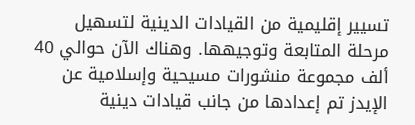تسيير إقليمية من القيادات الدينية لتسهيل مرحلة المتابعة وتوجيهها. وهناك الآن حوالي 40 ألف مجموعة منشورات مسيحية وإسلامية عن الإيدز تم إعدادها من جانب قيادات دينية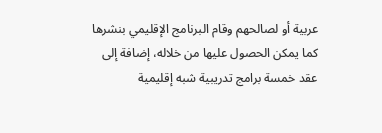عربية أو لصالحهم وقام البرنامج الإقليمي بنشرها كما يمكن الحصول عليها من خلاله، إضافة إلى عقد خمسة برامج تدريبية شبه إقليمية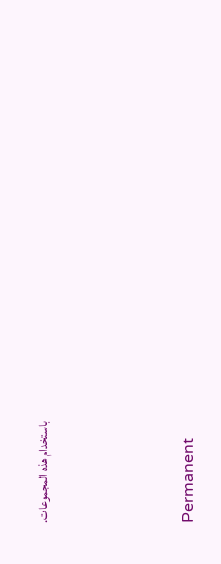باستخدام هذه المجموعات.




Permanent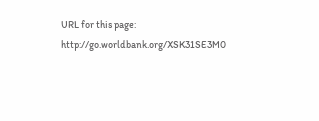URL for this page: http://go.worldbank.org/XSK31SE3M0